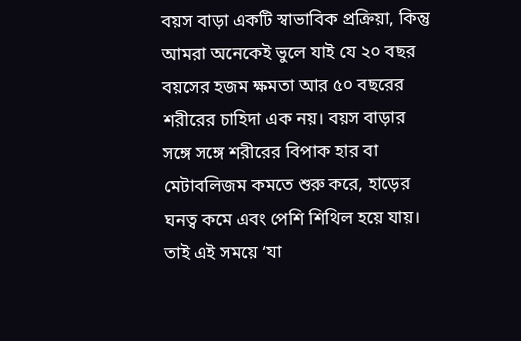বয়স বাড়া একটি স্বাভাবিক প্রক্রিয়া, কিন্তু আমরা অনেকেই ভুলে যাই যে ২০ বছর বয়সের হজম ক্ষমতা আর ৫০ বছরের শরীরের চাহিদা এক নয়। বয়স বাড়ার সঙ্গে সঙ্গে শরীরের বিপাক হার বা মেটাবলিজম কমতে শুরু করে, হাড়ের ঘনত্ব কমে এবং পেশি শিথিল হয়ে যায়। তাই এই সময়ে ‘যা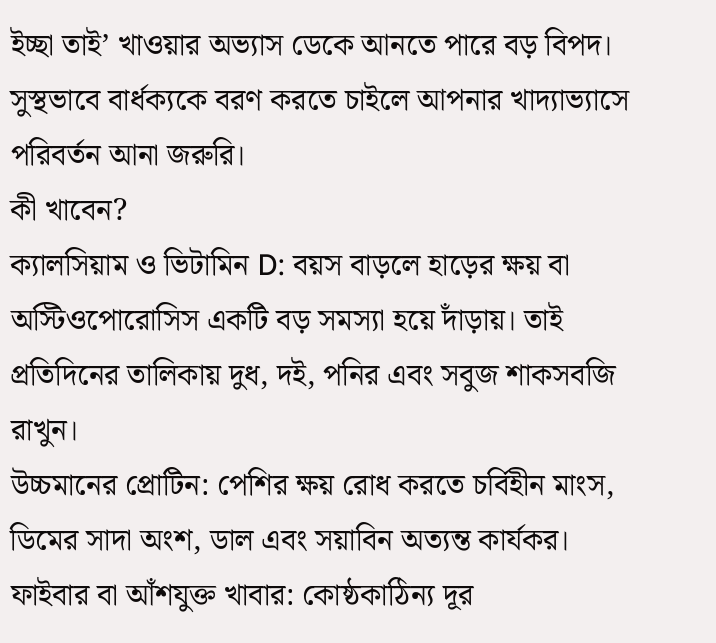ইচ্ছা তাই’ খাওয়ার অভ্যাস ডেকে আনতে পারে বড় বিপদ। সুস্থভাবে বার্ধক্যকে বরণ করতে চাইলে আপনার খাদ্যাভ্যাসে পরিবর্তন আনা জরুরি।
কী খাবেন?
ক্যালসিয়াম ও ভিটামিন D: বয়স বাড়লে হাড়ের ক্ষয় বা অস্টিওপোরোসিস একটি বড় সমস্যা হয়ে দাঁড়ায়। তাই প্রতিদিনের তালিকায় দুধ, দই, পনির এবং সবুজ শাকসবজি রাখুন।
উচ্চমানের প্রোটিন: পেশির ক্ষয় রোধ করতে চর্বিহীন মাংস, ডিমের সাদা অংশ, ডাল এবং সয়াবিন অত্যন্ত কার্যকর।
ফাইবার বা আঁশযুক্ত খাবার: কোষ্ঠকাঠিন্য দূর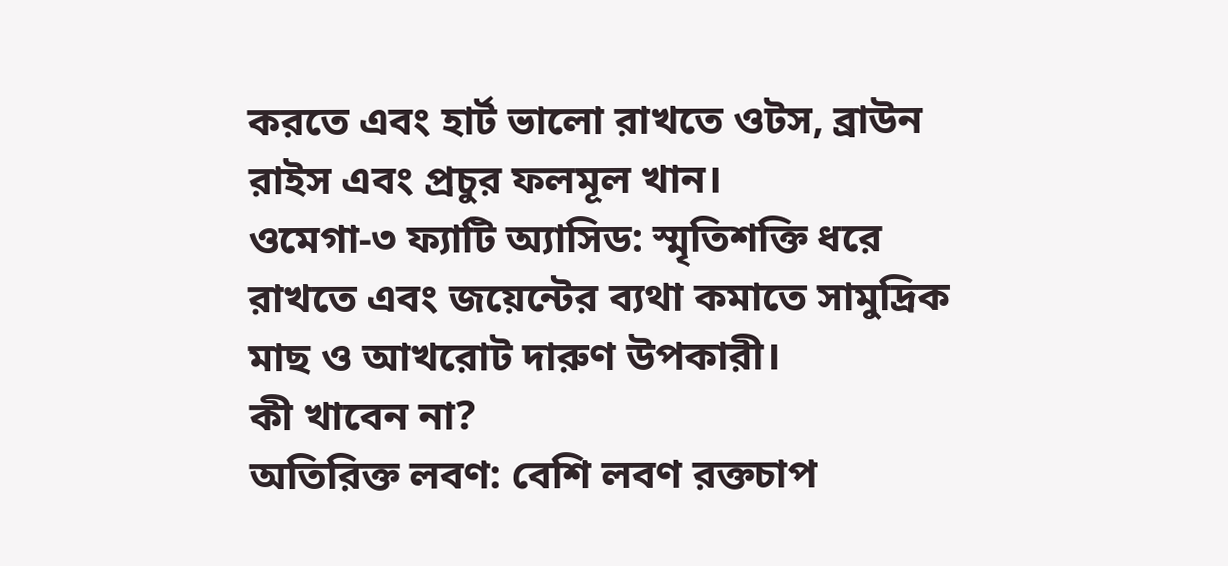করতে এবং হার্ট ভালো রাখতে ওটস, ব্রাউন রাইস এবং প্রচুর ফলমূল খান।
ওমেগা-৩ ফ্যাটি অ্যাসিড: স্মৃতিশক্তি ধরে রাখতে এবং জয়েন্টের ব্যথা কমাতে সামুদ্রিক মাছ ও আখরোট দারুণ উপকারী।
কী খাবেন না?
অতিরিক্ত লবণ: বেশি লবণ রক্তচাপ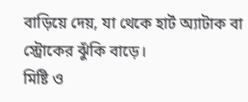বাড়িয়ে দেয়, যা থেকে হার্ট অ্যাটাক বা স্ট্রোকের ঝুঁকি বাড়ে।
মিষ্টি ও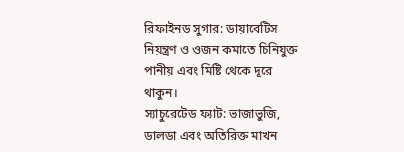রিফাইনড সুগার: ডায়াবেটিস নিয়ন্ত্রণ ও ওজন কমাতে চিনিযুক্ত পানীয় এবং মিষ্টি থেকে দূরে থাকুন।
স্যাচুরেটেড ফ্যাট: ভাজাভুজি, ডালডা এবং অতিরিক্ত মাখন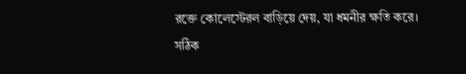রক্তে কোলেস্টেরল বাড়িয়ে দেয়, যা ধমনীর ক্ষতি করে।
সঠিক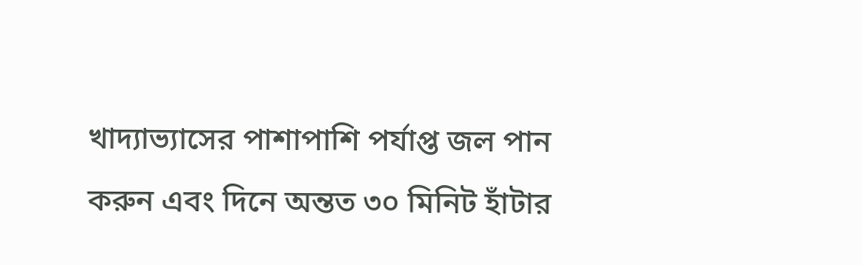খাদ্যাভ্যাসের পাশাপাশি পর্যাপ্ত জল পান করুন এবং দিনে অন্তত ৩০ মিনিট হাঁটার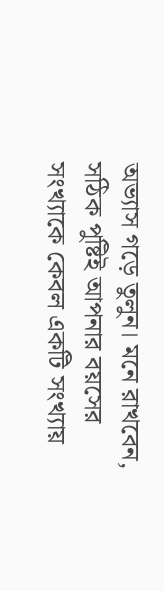অভ্যাস গড়ে তুলুন। মনে রাখবেন, সঠিক পুষ্টিই আপনার বয়সের সংখ্যাকে কেবল একটি সংখ্যায়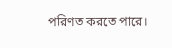পরিণত করতে পারে।